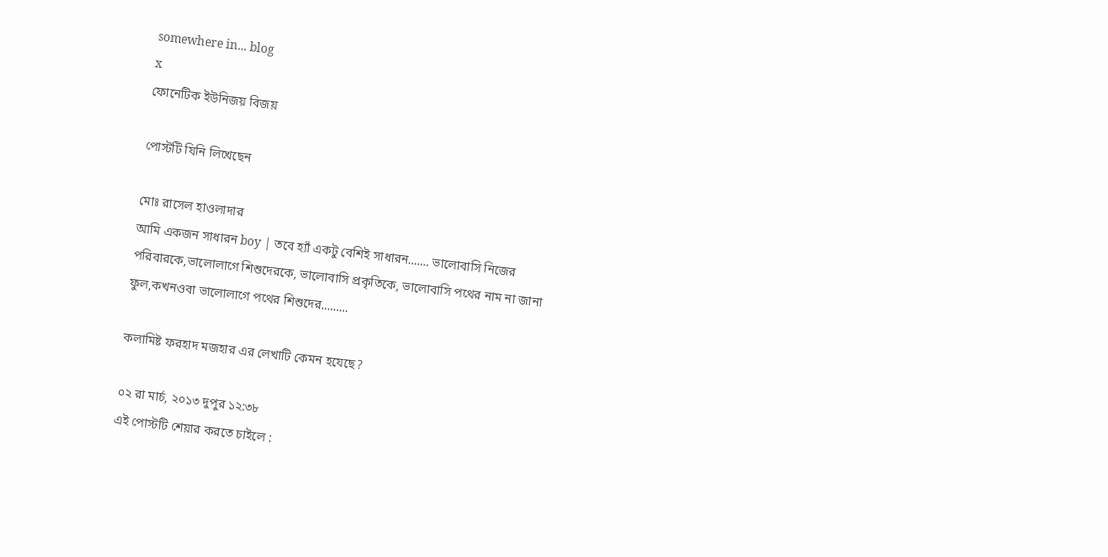somewhere in... blog
x
ফোনেটিক ইউনিজয় বিজয়

পোস্টটি যিনি লিখেছেন

মোঃ রাসেল হাওলাদার
আমি একজন সাধারন boy | তবে হ্যাঁ একটু বেশিই সাধারন....... ভালোবাসি নিজের পরিবারকে,ভালোলাগে শিশুদেরকে, ভালোবাসি প্রকৃতিকে, ভালোবাসি পথের নাম না জানা ফুল,কখনওবা ভালোলাগে পথের শিশুদের.........

কলামিষ্ট ফরহাদ মজহার এর লেখাটি কেমন হযেছে?

০২ রা মার্চ, ২০১৩ দুপুর ১২:৩৮
এই পোস্টটি শেয়ার করতে চাইলে :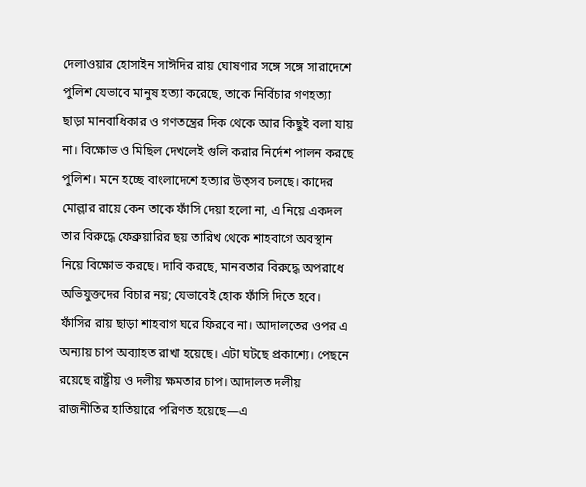দেলাওয়ার হোসাইন সাঈদির রায় ঘোষণার সঙ্গে সঙ্গে সারাদেশে পুলিশ যেভাবে মানুষ হত্যা করেছে, তাকে নির্বিচার গণহত্যা ছাড়া মানবাধিকার ও গণতন্ত্রের দিক থেকে আর কিছুই বলা যায় না। বিক্ষোভ ও মিছিল দেখলেই গুলি করার নির্দেশ পালন করছে পুলিশ। মনে হচ্ছে বাংলাদেশে হত্যার উত্সব চলছে। কাদের মোল্লার রায়ে কেন তাকে ফাঁসি দেয়া হলো না, এ নিয়ে একদল তার বিরুদ্ধে ফেব্রুয়ারির ছয় তারিখ থেকে শাহবাগে অবস্থান নিয়ে বিক্ষোভ করছে। দাবি করছে, মানবতার বিরুদ্ধে অপরাধে অভিযুক্তদের বিচার নয়; যেভাবেই হোক ফাঁসি দিতে হবে। ফাঁসির রায় ছাড়া শাহবাগ ঘরে ফিরবে না। আদালতের ওপর এ অন্যায় চাপ অব্যাহত রাখা হয়েছে। এটা ঘটছে প্রকাশ্যে। পেছনে রয়েছে রাষ্ট্রীয় ও দলীয় ক্ষমতার চাপ। আদালত দলীয় রাজনীতির হাতিয়ারে পরিণত হয়েছে—এ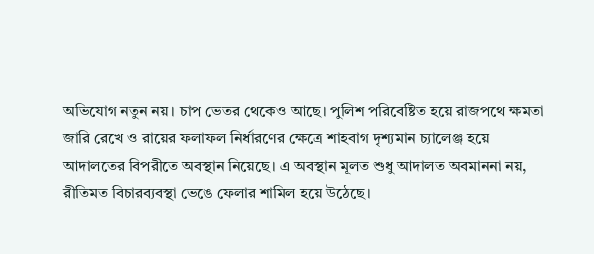অভিযোগ নতুন নয়। চাপ ভেতর থেকেও আছে। পুলিশ পরিবেষ্টিত হয়ে রাজপথে ক্ষমতা জারি রেখে ও রায়ের ফলাফল নির্ধারণের ক্ষেত্রে শাহবাগ দৃশ্যমান চ্যালেঞ্জ হয়ে আদালতের বিপরীতে অবস্থান নিয়েছে। এ অবস্থান মূলত শুধু আদালত অবমাননা নয়, রীতিমত বিচারব্যবস্থা ভেঙে ফেলার শামিল হয়ে উঠেছে।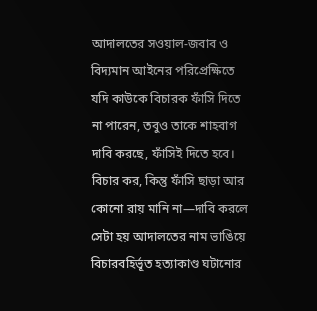আদালতের সওয়াল-জবাব ও বিদ্যমান আইনের পরিপ্রেক্ষিতে যদি কাউকে বিচারক ফাঁসি দিতে না পারেন, তবুও তাকে শাহবাগ দাবি করছে, ফাঁসিই দিতে হবে। বিচার কর, কিন্তু ফাঁসি ছাড়া আর কোনো রায় মানি না—দাবি করলে সেটা হয় আদালতের নাম ভাঙিয়ে বিচারবহির্ভূত হত্যাকাণ্ড ঘটানোর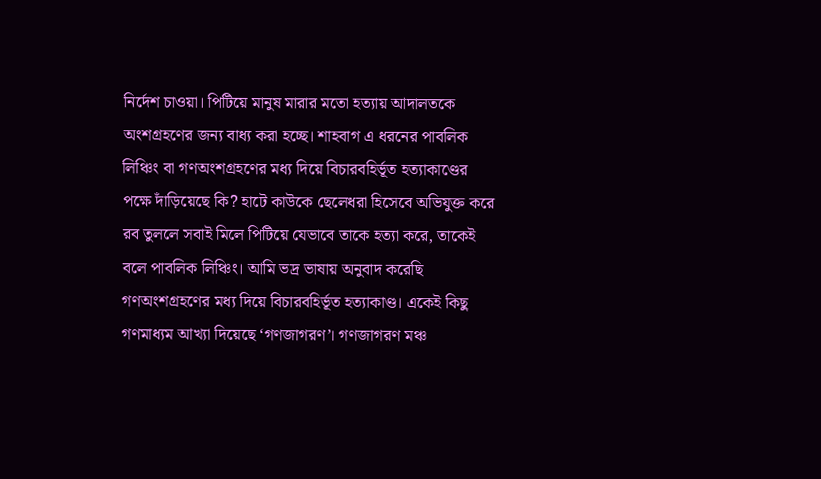নির্দেশ চাওয়া। পিটিয়ে মানুষ মারার মতো হত্যায় আদালতকে অংশগ্রহণের জন্য বাধ্য করা হচ্ছে। শাহবাগ এ ধরনের পাবলিক লিঞ্চিং বা গণঅংশগ্রহণের মধ্য দিয়ে বিচারবহির্ভূত হত্যাকাণ্ডের পক্ষে দাঁড়িয়েছে কি? হাটে কাউকে ছেলেধরা হিসেবে অভিযুক্ত করে রব তুললে সবাই মিলে পিটিয়ে যেভাবে তাকে হত্যা করে, তাকেই বলে পাবলিক লিঞ্চিং। আমি ভদ্র ভাষায় অনুবাদ করেছি গণঅংশগ্রহণের মধ্য দিয়ে বিচারবহির্ভূত হত্যাকাণ্ড। একেই কিছু গণমাধ্যম আখ্যা দিয়েছে ‘গণজাগরণ’। গণজাগরণ মঞ্চ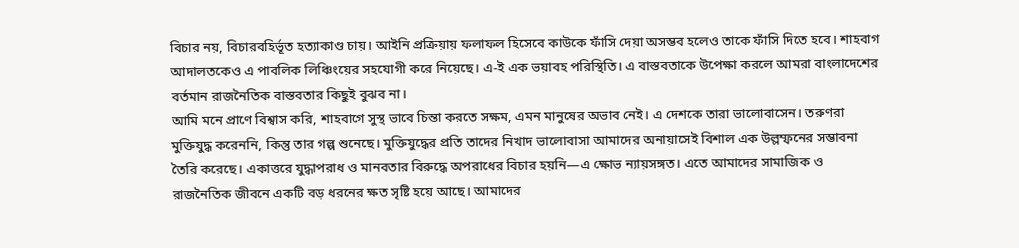বিচার নয়, বিচারবহির্ভূত হত্যাকাণ্ড চায়। আইনি প্রক্রিয়ায় ফলাফল হিসেবে কাউকে ফাঁসি দেয়া অসম্ভব হলেও তাকে ফাঁসি দিতে হবে। শাহবাগ আদালতকেও এ পাবলিক লিঞ্চিংয়ের সহযোগী করে নিয়েছে। এ-ই এক ভয়াবহ পরিস্থিতি। এ বাস্তবতাকে উপেক্ষা করলে আমরা বাংলাদেশের বর্তমান রাজনৈতিক বাস্তবতার কিছুই বুঝব না।
আমি মনে প্রাণে বিশ্বাস করি, শাহবাগে সুস্থ ভাবে চিন্তা করতে সক্ষম, এমন মানুষের অভাব নেই। এ দেশকে তারা ভালোবাসেন। তরুণরা মুক্তিযুদ্ধ করেননি, কিন্তু তার গল্প শুনেছে। মুক্তিযুদ্ধের প্রতি তাদের নিখাদ ভালোবাসা আমাদের অনায়াসেই বিশাল এক উল্লম্ফনের সম্ভাবনা তৈরি করেছে। একাত্তরে যুদ্ধাপরাধ ও মানবতার বিরুদ্ধে অপরাধের বিচার হয়নি—এ ক্ষোভ ন্যায়সঙ্গত। এতে আমাদের সামাজিক ও রাজনৈতিক জীবনে একটি বড় ধরনের ক্ষত সৃষ্টি হয়ে আছে। আমাদের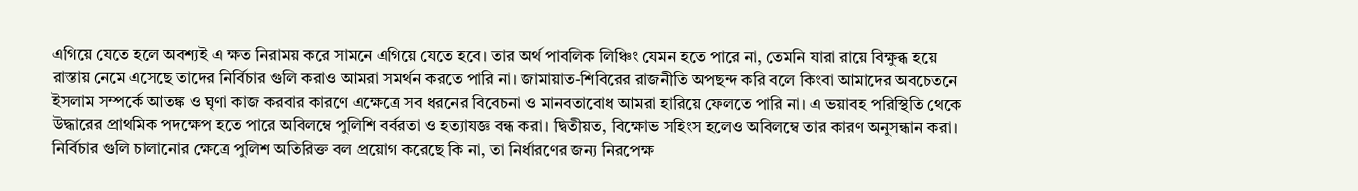এগিয়ে যেতে হলে অবশ্যই এ ক্ষত নিরাময় করে সামনে এগিয়ে যেতে হবে। তার অর্থ পাবলিক লিঞ্চিং যেমন হতে পারে না, তেমনি যারা রায়ে বিক্ষুব্ধ হয়ে রাস্তায় নেমে এসেছে তাদের নির্বিচার গুলি করাও আমরা সমর্থন করতে পারি না। জামায়াত-শিবিরের রাজনীতি অপছন্দ করি বলে কিংবা আমাদের অবচেতনে ইসলাম সম্পর্কে আতঙ্ক ও ঘৃণা কাজ করবার কারণে এক্ষেত্রে সব ধরনের বিবেচনা ও মানবতাবোধ আমরা হারিয়ে ফেলতে পারি না। এ ভয়াবহ পরিস্থিতি থেকে উদ্ধারের প্রাথমিক পদক্ষেপ হতে পারে অবিলম্বে পুলিশি বর্বরতা ও হত্যাযজ্ঞ বন্ধ করা। দ্বিতীয়ত, বিক্ষোভ সহিংস হলেও অবিলম্বে তার কারণ অনুসন্ধান করা। নির্বিচার গুলি চালানোর ক্ষেত্রে পুলিশ অতিরিক্ত বল প্রয়োগ করেছে কি না, তা নির্ধারণের জন্য নিরপেক্ষ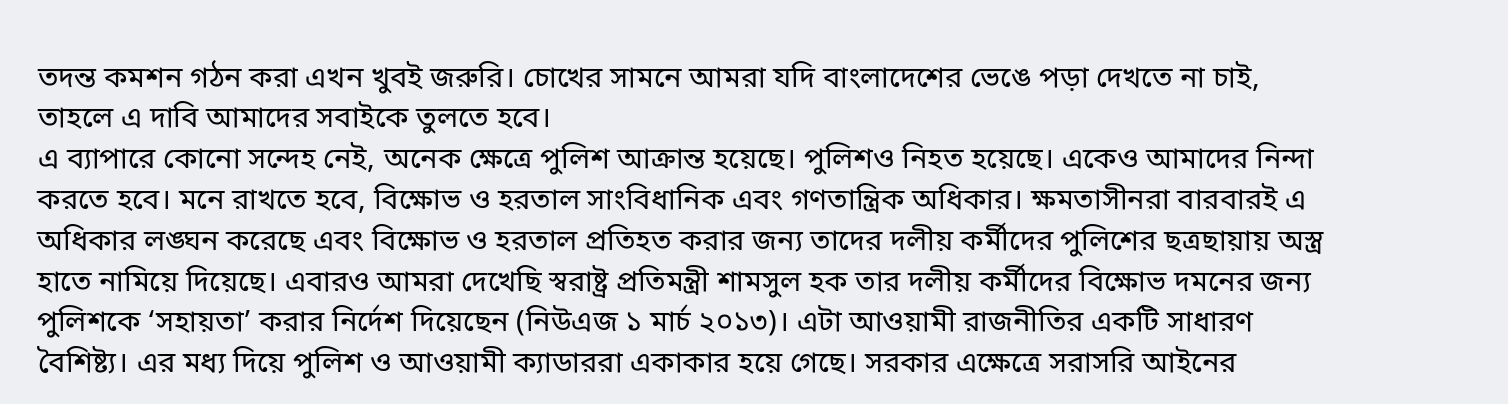তদন্ত কমশন গঠন করা এখন খুবই জরুরি। চোখের সামনে আমরা যদি বাংলাদেশের ভেঙে পড়া দেখতে না চাই, তাহলে এ দাবি আমাদের সবাইকে তুলতে হবে।
এ ব্যাপারে কোনো সন্দেহ নেই, অনেক ক্ষেত্রে পুলিশ আক্রান্ত হয়েছে। পুলিশও নিহত হয়েছে। একেও আমাদের নিন্দা করতে হবে। মনে রাখতে হবে, বিক্ষোভ ও হরতাল সাংবিধানিক এবং গণতান্ত্রিক অধিকার। ক্ষমতাসীনরা বারবারই এ অধিকার লঙ্ঘন করেছে এবং বিক্ষোভ ও হরতাল প্রতিহত করার জন্য তাদের দলীয় কর্মীদের পুলিশের ছত্রছায়ায় অস্ত্র হাতে নামিয়ে দিয়েছে। এবারও আমরা দেখেছি স্বরাষ্ট্র প্রতিমন্ত্রী শামসুল হক তার দলীয় কর্মীদের বিক্ষোভ দমনের জন্য পুলিশকে ‘সহায়তা’ করার নির্দেশ দিয়েছেন (নিউএজ ১ মার্চ ২০১৩)। এটা আওয়ামী রাজনীতির একটি সাধারণ বৈশিষ্ট্য। এর মধ্য দিয়ে পুলিশ ও আওয়ামী ক্যাডাররা একাকার হয়ে গেছে। সরকার এক্ষেত্রে সরাসরি আইনের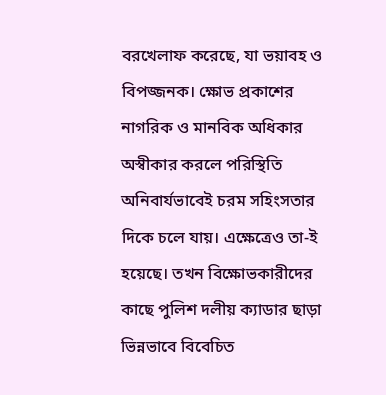বরখেলাফ করেছে, যা ভয়াবহ ও বিপজ্জনক। ক্ষোভ প্রকাশের নাগরিক ও মানবিক অধিকার অস্বীকার করলে পরিস্থিতি অনিবার্যভাবেই চরম সহিংসতার দিকে চলে যায়। এক্ষেত্রেও তা-ই হয়েছে। তখন বিক্ষোভকারীদের কাছে পুলিশ দলীয় ক্যাডার ছাড়া ভিন্নভাবে বিবেচিত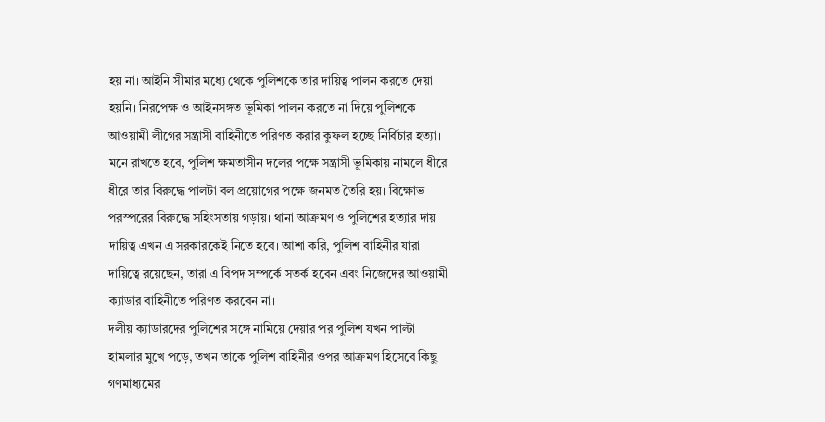হয় না। আইনি সীমার মধ্যে থেকে পুলিশকে তার দায়িত্ব পালন করতে দেয়া হয়নি। নিরপেক্ষ ও আইনসঙ্গত ভূমিকা পালন করতে না দিয়ে পুলিশকে আওয়ামী লীগের সন্ত্রাসী বাহিনীতে পরিণত করার কুফল হচ্ছে নির্বিচার হত্যা। মনে রাখতে হবে, পুলিশ ক্ষমতাসীন দলের পক্ষে সন্ত্রাসী ভূমিকায় নামলে ধীরে ধীরে তার বিরুদ্ধে পালটা বল প্রয়োগের পক্ষে জনমত তৈরি হয়। বিক্ষোভ পরস্পরের বিরুদ্ধে সহিংসতায় গড়ায়। থানা আক্রমণ ও পুলিশের হত্যার দায় দায়িত্ব এখন এ সরকারকেই নিতে হবে। আশা করি, পুলিশ বাহিনীর যারা দায়িত্বে রয়েছেন, তারা এ বিপদ সম্পর্কে সতর্ক হবেন এবং নিজেদের আওয়ামী ক্যাডার বাহিনীতে পরিণত করবেন না।
দলীয় ক্যাডারদের পুলিশের সঙ্গে নামিয়ে দেয়ার পর পুলিশ যখন পাল্টা হামলার মুখে পড়ে, তখন তাকে পুলিশ বাহিনীর ওপর আক্রমণ হিসেবে কিছু গণমাধ্যমের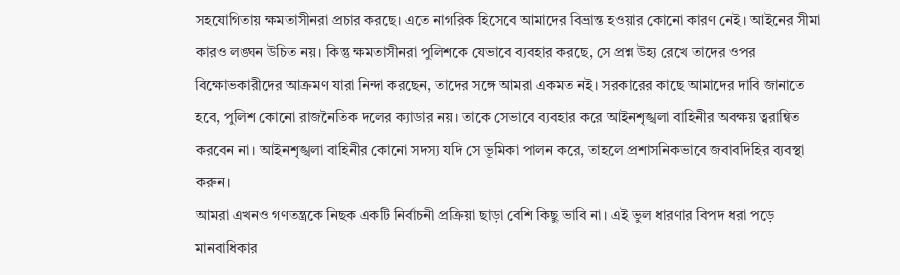সহযোগিতায় ক্ষমতাসীনরা প্রচার করছে। এতে নাগরিক হিসেবে আমাদের বিভ্রান্ত হওয়ার কোনো কারণ নেই। আইনের সীমা কারও লঙ্ঘন উচিত নয়। কিন্তু ক্ষমতাসীনরা পুলিশকে যেভাবে ব্যবহার করছে, সে প্রশ্ন উহ্য রেখে তাদের ওপর বিক্ষোভকারীদের আক্রমণ যারা নিন্দা করছেন, তাদের সঙ্গে আমরা একমত নই। সরকারের কাছে আমাদের দাবি জানাতে হবে, পুলিশ কোনো রাজনৈতিক দলের ক্যাডার নয়। তাকে সেভাবে ব্যবহার করে আইনশৃঙ্খলা বাহিনীর অবক্ষয় ত্বরান্বিত করবেন না। আইনশৃঙ্খলা বাহিনীর কোনো সদস্য যদি সে ভূমিকা পালন করে, তাহলে প্রশাসনিকভাবে জবাবদিহির ব্যবস্থা করুন।
আমরা এখনও গণতন্ত্রকে নিছক একটি নির্বাচনী প্রক্রিয়া ছাড়া বেশি কিছু ভাবি না। এই ভুল ধারণার বিপদ ধরা পড়ে মানবাধিকার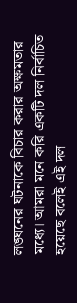লঙ্ঘনের ঘটনাকে বিচার করার অক্ষমতার মধ্যে। আমরা মনে করি একটি দল নির্বাচিত হয়েছে বলেই এই দল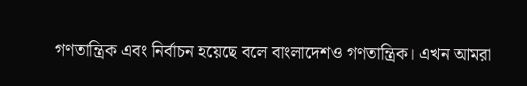গণতান্ত্রিক এবং নির্বাচন হয়েছে বলে বাংলাদেশও গণতান্ত্রিক। এখন আমরা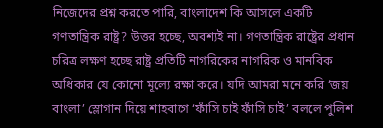নিজেদের প্রশ্ন করতে পারি, বাংলাদেশ কি আসলে একটি গণতান্ত্রিক রাষ্ট্র? উত্তর হচ্ছে, অবশ্যই না। গণতান্ত্রিক রাষ্ট্রের প্রধান চরিত্র লক্ষণ হচ্ছে রাষ্ট্র প্রতিটি নাগরিকের নাগরিক ও মানবিক অধিকার যে কোনো মূল্যে রক্ষা করে। যদি আমরা মনে করি ‘জয় বাংলা’ স্লোগান দিয়ে শাহবাগে ‘ফাঁসি চাই ফাঁসি চাই’ বললে পুলিশ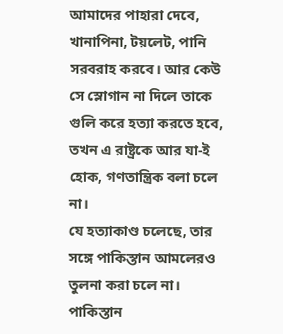আমাদের পাহারা দেবে, খানাপিনা, টয়লেট, পানি সরবরাহ করবে। আর কেউ সে স্লোগান না দিলে তাকে গুলি করে হত্যা করতে হবে, তখন এ রাষ্ট্রকে আর যা-ই হোক, গণতান্ত্রিক বলা চলে না।
যে হত্যাকাণ্ড চলেছে, তার সঙ্গে পাকিস্তান আমলেরও তুলনা করা চলে না। পাকিস্তান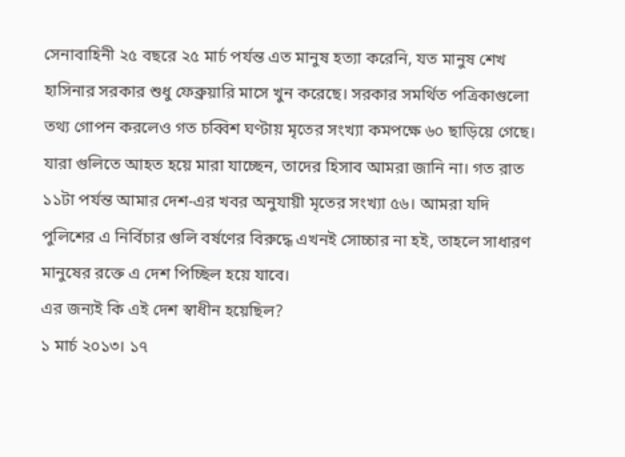সেনাবাহিনী ২৫ বছরে ২৫ মার্চ পর্যন্ত এত মানুষ হত্যা করেনি, যত মানুষ শেখ হাসিনার সরকার শুধু ফেব্রুয়ারি মাসে খুন করেছে। সরকার সমর্থিত পত্রিকাগুলো তথ্য গোপন করলেও গত চব্বিশ ঘণ্টায় মৃতের সংখ্যা কমপক্ষে ৬০ ছাড়িয়ে গেছে। যারা গুলিতে আহত হয়ে মারা যাচ্ছেন, তাদের হিসাব আমরা জানি না। গত রাত ১১টা পর্যন্ত আমার দেশ-এর খবর অনুযায়ী মৃতের সংখ্যা ৫৬। আমরা যদি পুলিশের এ নির্বিচার গুলি বর্ষণের বিরুদ্ধে এখনই সোচ্চার না হই, তাহলে সাধারণ মানুষের রক্তে এ দেশ পিচ্ছিল হয়ে যাবে।
এর জন্যই কি এই দেশ স্বাধীন হয়েছিল?
১ মার্চ ২০১৩। ১৭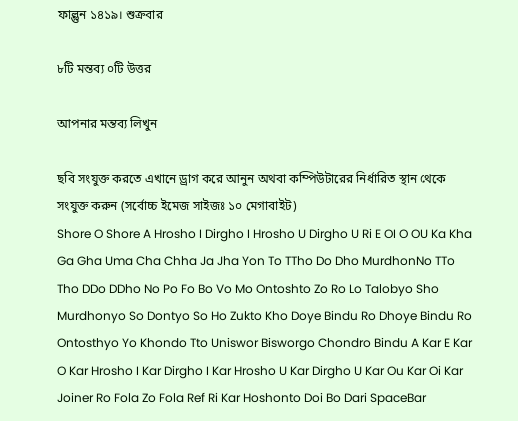ফাল্গুন ১৪১৯। শুক্রবার

৮টি মন্তব্য ০টি উত্তর

আপনার মন্তব্য লিখুন

ছবি সংযুক্ত করতে এখানে ড্রাগ করে আনুন অথবা কম্পিউটারের নির্ধারিত স্থান থেকে সংযুক্ত করুন (সর্বোচ্চ ইমেজ সাইজঃ ১০ মেগাবাইট)
Shore O Shore A Hrosho I Dirgho I Hrosho U Dirgho U Ri E OI O OU Ka Kha Ga Gha Uma Cha Chha Ja Jha Yon To TTho Do Dho MurdhonNo TTo Tho DDo DDho No Po Fo Bo Vo Mo Ontoshto Zo Ro Lo Talobyo Sho Murdhonyo So Dontyo So Ho Zukto Kho Doye Bindu Ro Dhoye Bindu Ro Ontosthyo Yo Khondo Tto Uniswor Bisworgo Chondro Bindu A Kar E Kar O Kar Hrosho I Kar Dirgho I Kar Hrosho U Kar Dirgho U Kar Ou Kar Oi Kar Joiner Ro Fola Zo Fola Ref Ri Kar Hoshonto Doi Bo Dari SpaceBar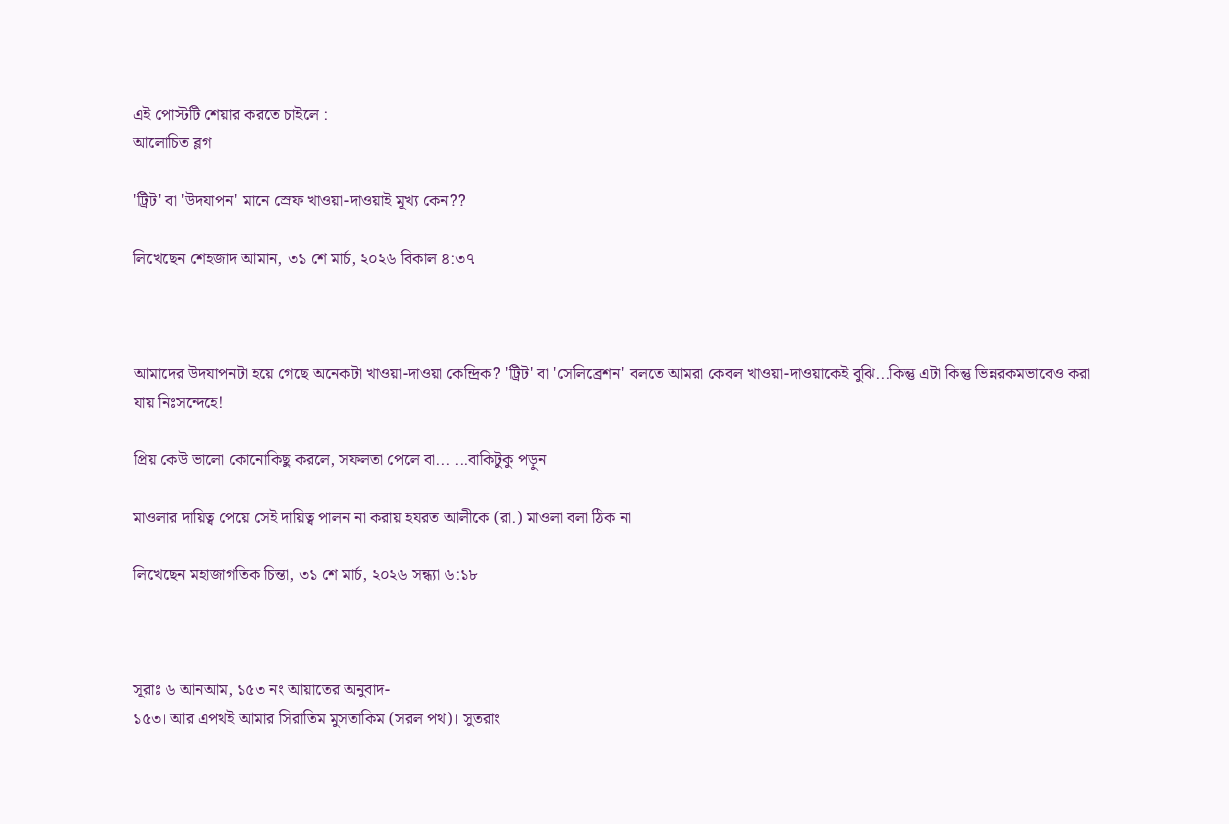এই পোস্টটি শেয়ার করতে চাইলে :
আলোচিত ব্লগ

'ট্রিট' বা 'উদযাপন' মানে স্রেফ খাওয়া-দাওয়াই মূখ্য কেন??

লিখেছেন শেহজাদ আমান, ৩১ শে মার্চ, ২০২৬ বিকাল ৪:৩৭



আমাদের উদযাপনটা হয়ে গেছে অনেকটা খাওয়া-দাওয়া কেন্দ্রিক? 'ট্রিট' বা 'সেলিব্রেশন' বলতে আমরা কেবল খাওয়া-দাওয়াকেই বুঝি...কিন্তু এটা কিন্তু ভিন্নরকমভাবেও করা যায় নিঃসন্দেহে!

প্রিয় কেউ ভালো কোনোকিছু করলে, সফলতা পেলে বা... ...বাকিটুকু পড়ুন

মাওলার দায়িত্ব পেয়ে সেই দায়িত্ব পালন না করায় হযরত আলীকে (রা.) মাওলা বলা ঠিক না

লিখেছেন মহাজাগতিক চিন্তা, ৩১ শে মার্চ, ২০২৬ সন্ধ্যা ৬:১৮



সূরাঃ ৬ আনআম, ১৫৩ নং আয়াতের অনুবাদ-
১৫৩। আর এপথই আমার সিরাতিম মুসতাকিম (সরল পথ)। সুতরাং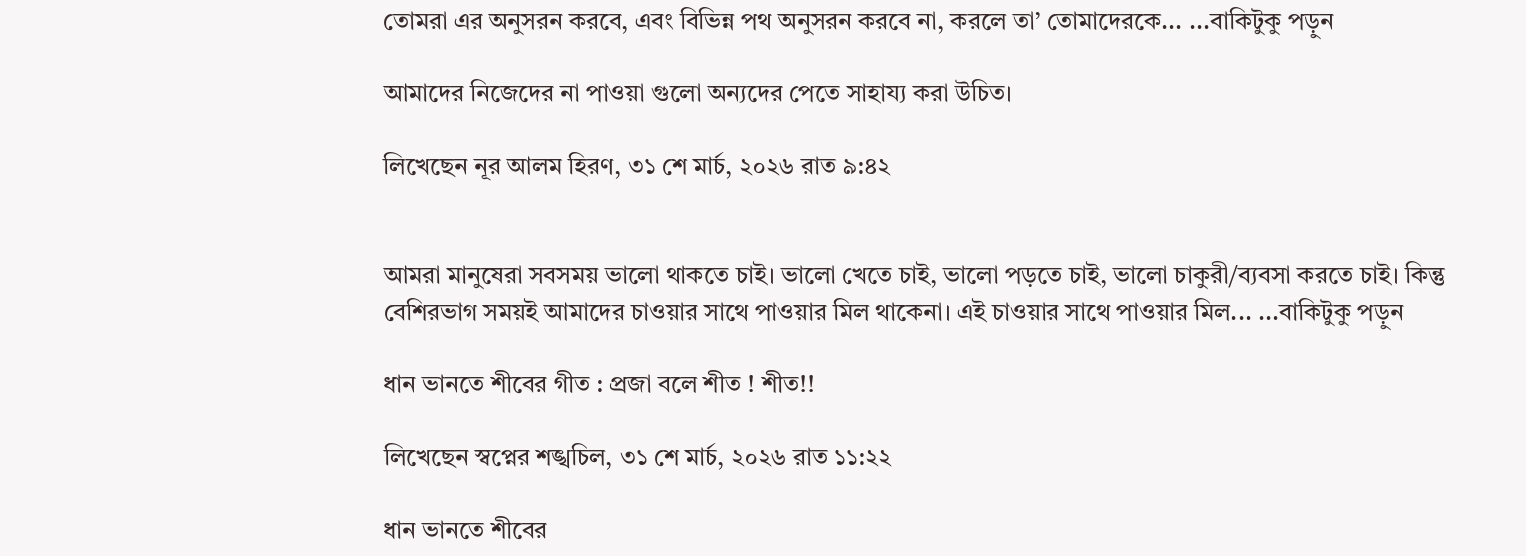তোমরা এর অনুসরন করবে, এবং বিভিন্ন পথ অনুসরন করবে না, করলে তা’ তোমাদেরকে... ...বাকিটুকু পড়ুন

আমাদের নিজেদের না পাওয়া গুলো অন্যদের পেতে সাহায্য করা উচিত।

লিখেছেন নূর আলম হিরণ, ৩১ শে মার্চ, ২০২৬ রাত ৯:৪২


আমরা মানুষেরা সবসময় ভালো থাকতে চাই। ভালো খেতে চাই, ভালো পড়তে চাই, ভালো চাকুরী/ব্যবসা করতে চাই। কিন্তু বেশিরভাগ সময়ই আমাদের চাওয়ার সাথে পাওয়ার মিল থাকেনা। এই চাওয়ার সাথে পাওয়ার মিল... ...বাকিটুকু পড়ুন

ধান ভানতে শীবের গীত : প্রজা বলে শীত ! শীত!!

লিখেছেন স্বপ্নের শঙ্খচিল, ৩১ শে মার্চ, ২০২৬ রাত ১১:২২

ধান ভানতে শীবের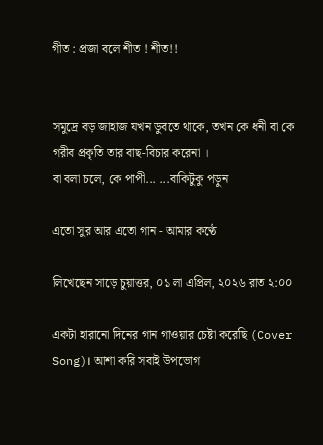গীত : প্রজা বলে শীত ! শীত!!


সমুদ্রে বড় জাহাজ যখন ডুবতে থাকে, তখন কে ধনী বা কে গরীব প্রকৃতি তার বাছ-বিচার করেনা ।
বা বলা চলে, কে পাপী... ...বাকিটুকু পড়ুন

এতো সুর আর এতো গান - আমার কণ্ঠে

লিখেছেন সাড়ে চুয়াত্তর, ০১ লা এপ্রিল, ২০২৬ রাত ২:০০

একটা হারানো দিনের গান গাওয়ার চেষ্টা করেছি (Cover Song)। আশা করি সবাই উপভোগ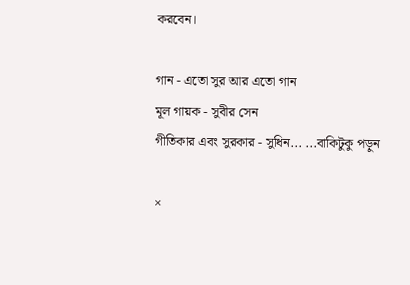করবেন।

গান - এতো সুর আর এতো গান
মূল গায়ক - সুবীর সেন
গীতিকার এবং সুরকার - সুধিন... ...বাকিটুকু পড়ুন

×